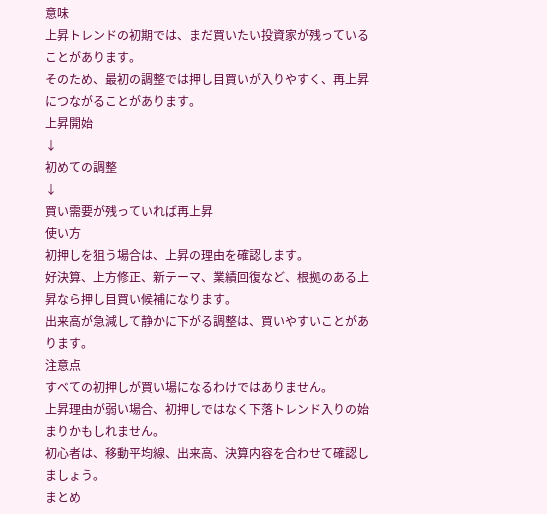意味
上昇トレンドの初期では、まだ買いたい投資家が残っていることがあります。
そのため、最初の調整では押し目買いが入りやすく、再上昇につながることがあります。
上昇開始
↓
初めての調整
↓
買い需要が残っていれば再上昇
使い方
初押しを狙う場合は、上昇の理由を確認します。
好決算、上方修正、新テーマ、業績回復など、根拠のある上昇なら押し目買い候補になります。
出来高が急減して静かに下がる調整は、買いやすいことがあります。
注意点
すべての初押しが買い場になるわけではありません。
上昇理由が弱い場合、初押しではなく下落トレンド入りの始まりかもしれません。
初心者は、移動平均線、出来高、決算内容を合わせて確認しましょう。
まとめ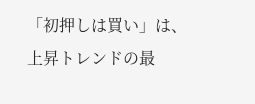「初押しは買い」は、上昇トレンドの最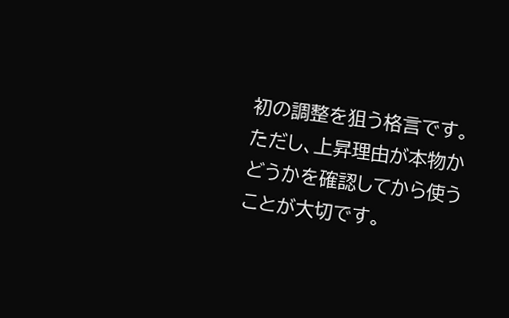初の調整を狙う格言です。
ただし、上昇理由が本物かどうかを確認してから使うことが大切です。